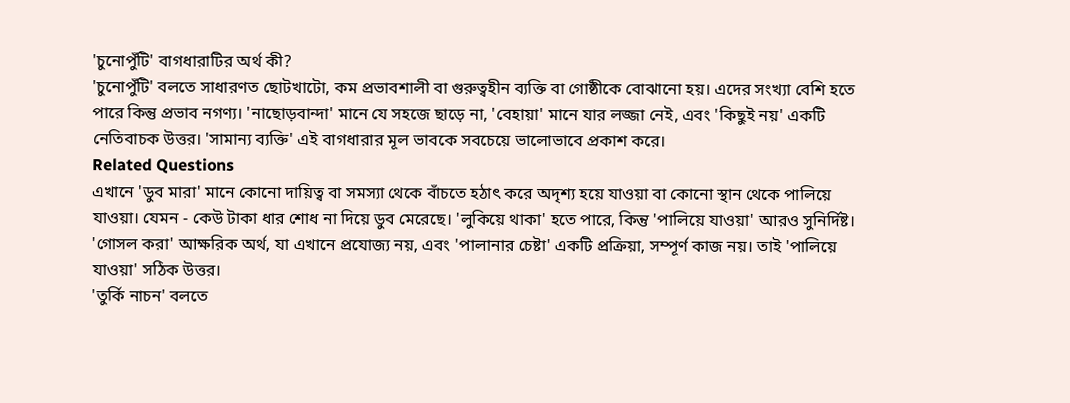'চুনোপুঁটি' বাগধারাটির অর্থ কী?
'চুনোপুঁটি' বলতে সাধারণত ছোটখাটো, কম প্রভাবশালী বা গুরুত্বহীন ব্যক্তি বা গোষ্ঠীকে বোঝানো হয়। এদের সংখ্যা বেশি হতে পারে কিন্তু প্রভাব নগণ্য। 'নাছোড়বান্দা' মানে যে সহজে ছাড়ে না, 'বেহায়া' মানে যার লজ্জা নেই, এবং 'কিছুই নয়' একটি নেতিবাচক উত্তর। 'সামান্য ব্যক্তি' এই বাগধারার মূল ভাবকে সবচেয়ে ভালোভাবে প্রকাশ করে।
Related Questions
এখানে 'ডুব মারা' মানে কোনো দায়িত্ব বা সমস্যা থেকে বাঁচতে হঠাৎ করে অদৃশ্য হয়ে যাওয়া বা কোনো স্থান থেকে পালিয়ে যাওয়া। যেমন - কেউ টাকা ধার শোধ না দিয়ে ডুব মেরেছে। 'লুকিয়ে থাকা' হতে পারে, কিন্তু 'পালিয়ে যাওয়া' আরও সুনির্দিষ্ট। 'গোসল করা' আক্ষরিক অর্থ, যা এখানে প্রযোজ্য নয়, এবং 'পালানার চেষ্টা' একটি প্রক্রিয়া, সম্পূর্ণ কাজ নয়। তাই 'পালিয়ে যাওয়া' সঠিক উত্তর।
'তুর্কি নাচন' বলতে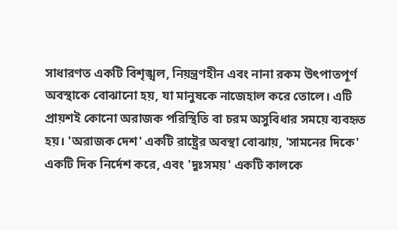সাধারণত একটি বিশৃঙ্খল, নিয়ন্ত্রণহীন এবং নানা রকম উৎপাতপূর্ণ অবস্থাকে বোঝানো হয়, যা মানুষকে নাজেহাল করে তোলে। এটি প্রায়শই কোনো অরাজক পরিস্থিতি বা চরম অসুবিধার সময়ে ব্যবহৃত হয়। 'অরাজক দেশ' একটি রাষ্ট্রের অবস্থা বোঝায়, 'সামনের দিকে' একটি দিক নির্দেশ করে, এবং 'দুঃসময়' একটি কালকে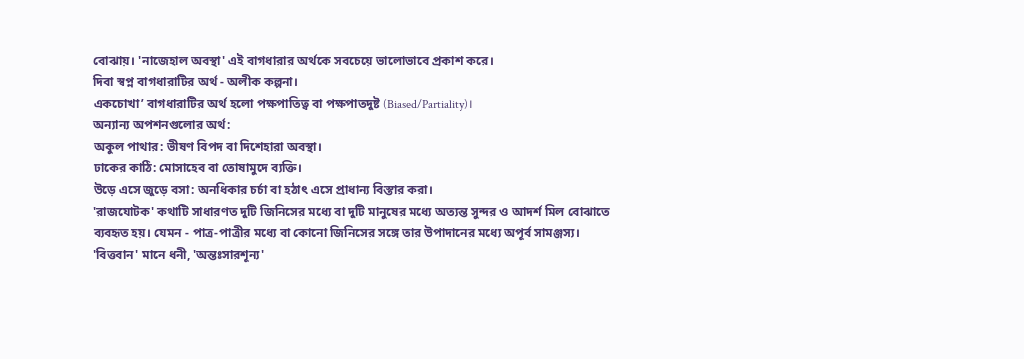বোঝায়। 'নাজেহাল অবস্থা' এই বাগধারার অর্থকে সবচেয়ে ভালোভাবে প্রকাশ করে।
দিবা স্বপ্ন বাগধারাটির অর্থ - অলীক কল্পনা।
একচোখা’ বাগধারাটির অর্থ হলো পক্ষপাতিত্ব বা পক্ষপাতদুষ্ট (Biased/Partiality)।
অন্যান্য অপশনগুলোর অর্থ:
অকুল পাথার: ভীষণ বিপদ বা দিশেহারা অবস্থা।
ঢাকের কাঠি: মোসাহেব বা তোষামুদে ব্যক্তি।
উড়ে এসে জুড়ে বসা: অনধিকার চর্চা বা হঠাৎ এসে প্রাধান্য বিস্তার করা।
'রাজযোটক' কথাটি সাধারণত দুটি জিনিসের মধ্যে বা দুটি মানুষের মধ্যে অত্যন্ত সুন্দর ও আদর্শ মিল বোঝাতে ব্যবহৃত হয়। যেমন - পাত্র-পাত্রীর মধ্যে বা কোনো জিনিসের সঙ্গে তার উপাদানের মধ্যে অপূর্ব সামঞ্জস্য। 'বিত্তবান' মানে ধনী, 'অন্তঃসারশূন্য'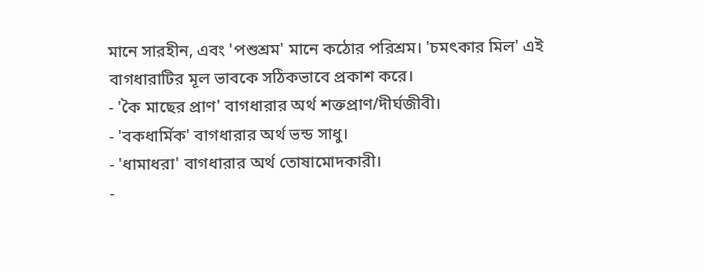মানে সারহীন, এবং 'পশুশ্রম' মানে কঠোর পরিশ্রম। 'চমৎকার মিল' এই বাগধারাটির মূল ভাবকে সঠিকভাবে প্রকাশ করে।
- 'কৈ মাছের প্রাণ' বাগধারার অর্থ শক্তপ্রাণ/দীর্ঘজীবী।
- 'বকধার্মিক' বাগধারার অর্থ ভন্ড সাধু।
- 'ধামাধরা' বাগধারার অর্থ তোষামোদকারী।
-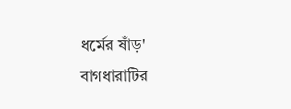ধর্মের ষাঁড়' বাগধারাটির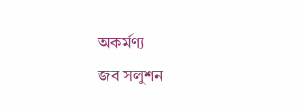অকর্মণ্য
জব সলুশন